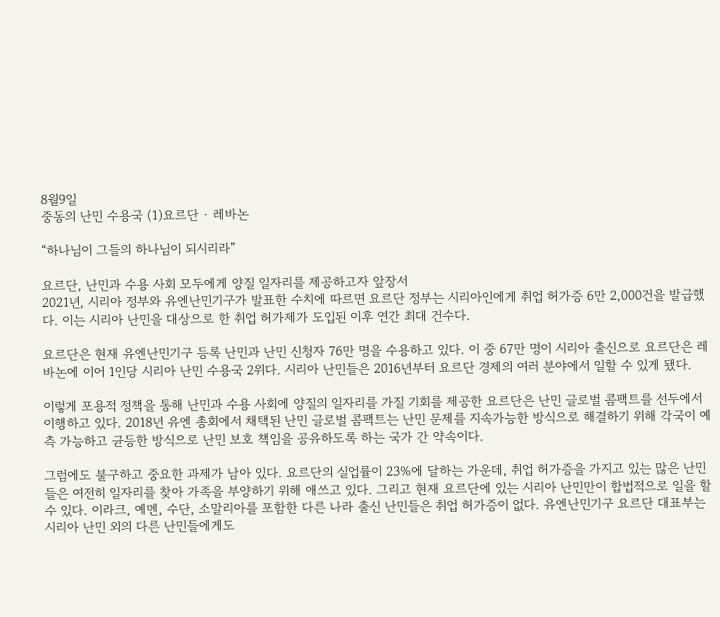8월9일
중동의 난민 수용국 (1)요르단 · 레바논

“하나님이 그들의 하나님이 되시리라”

요르단, 난민과 수용 사회 모두에게 양질 일자리를 제공하고자 앞장서
2021년, 시리아 정부와 유엔난민기구가 발표한 수치에 따르면 요르단 정부는 시리아인에게 취업 허가증 6만 2,000건을 발급했다. 이는 시리아 난민을 대상으로 한 취업 허가제가 도입된 이후 연간 최대 건수다.

요르단은 현재 유엔난민기구 등록 난민과 난민 신청자 76만 명을 수용하고 있다. 이 중 67만 명이 시리아 출신으로 요르단은 레바논에 이어 1인당 시리아 난민 수용국 2위다. 시리아 난민들은 2016년부터 요르단 경제의 여러 분야에서 일할 수 있게 됐다.

이렇게 포용적 정책을 통해 난민과 수용 사회에 양질의 일자리를 가질 기회를 제공한 요르단은 난민 글로벌 콤팩트를 선두에서 이행하고 있다. 2018년 유엔 총회에서 채택된 난민 글로벌 콤팩트는 난민 문제를 지속가능한 방식으로 해결하기 위해 각국이 예측 가능하고 균등한 방식으로 난민 보호 책임을 공유하도록 하는 국가 간 약속이다.

그럼에도 불구하고 중요한 과제가 남아 있다. 요르단의 실업률이 23%에 달하는 가운데, 취업 허가증을 가지고 있는 많은 난민들은 여전히 일자리를 찾아 가족을 부양하기 위해 애쓰고 있다. 그리고 현재 요르단에 있는 시리아 난민만이 합법적으로 일을 할 수 있다. 이라크, 예멘, 수단, 소말리아를 포함한 다른 나라 출신 난민들은 취업 허가증이 없다. 유엔난민기구 요르단 대표부는 시리아 난민 외의 다른 난민들에게도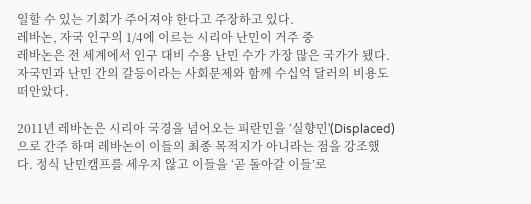일할 수 있는 기회가 주어져야 한다고 주장하고 있다.
레바논, 자국 인구의 1/4에 이르는 시리아 난민이 거주 중
레바논은 전 세계에서 인구 대비 수용 난민 수가 가장 많은 국가가 됐다. 자국민과 난민 간의 갈등이라는 사회문제와 함께 수십억 달러의 비용도 떠안았다.

2011년 레바논은 시리아 국경을 넘어오는 피란민을 ‘실향민'(Displaced)으로 간주 하며 레바논이 이들의 최종 목적지가 아니라는 점을 강조했다. 정식 난민캠프를 세우지 않고 이들을 ‘곧 돌아갈 이들’로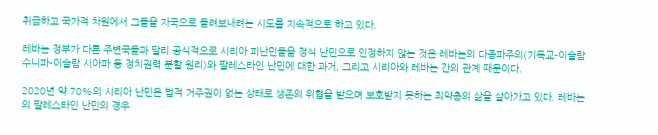취급하고 국가적 차원에서 그들을 자국으로 돌려보내려는 시도를 지속적으로 하고 있다.

레바논 정부가 다른 주변국들과 달리 공식적으로 시리아 피난민들을 정식 난민으로 인정하지 않는 것은 레바논의 다종파주의(기독교-이슬람 수니파-이슬람 시아파 등 정치권력 분할 원리)와 팔레스타인 난민에 대한 과거, 그리고 시리아와 레바논 간의 관계 때문이다.

2020년 약 70%의 시리아 난민은 법적 거주권이 없는 상태로 생존의 위협을 받으며 보호받지 못하는 최약층의 삶을 살아가고 있다. 레바논의 팔레스타인 난민의 경우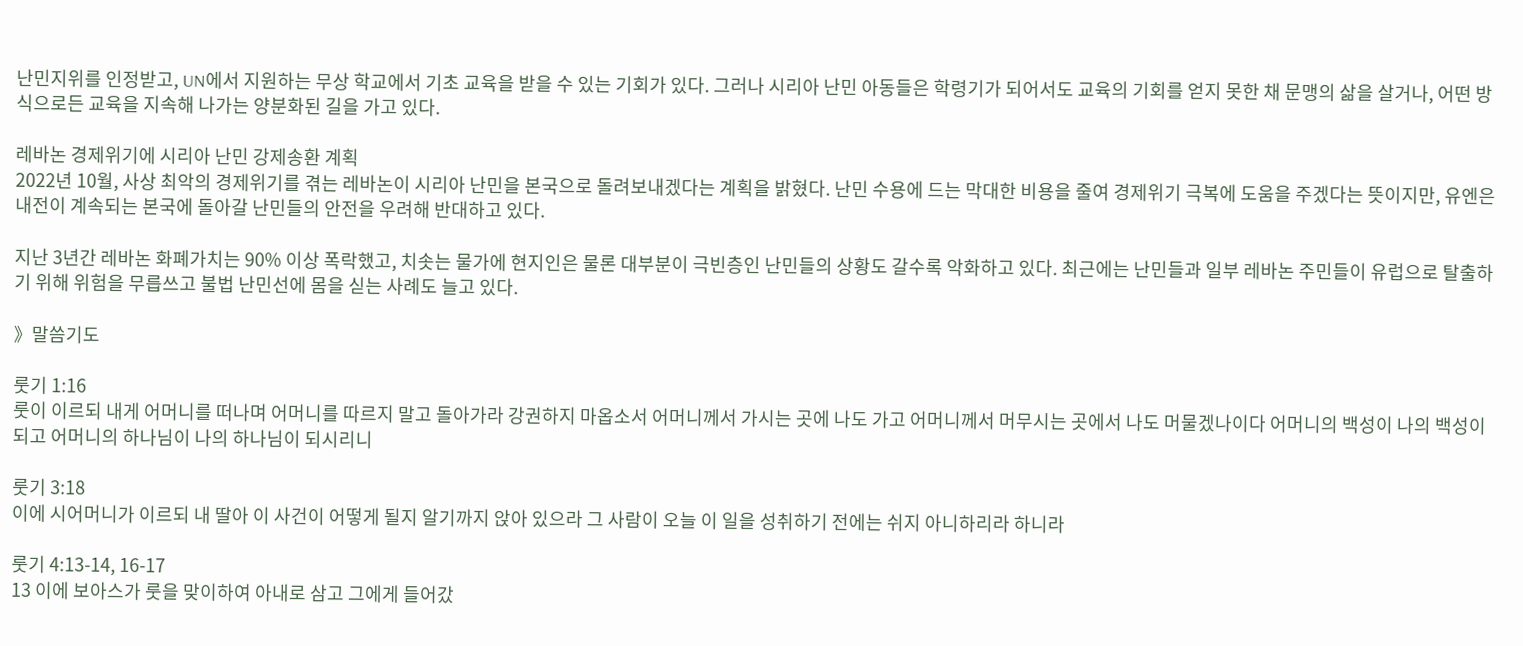난민지위를 인정받고, UN에서 지원하는 무상 학교에서 기초 교육을 받을 수 있는 기회가 있다. 그러나 시리아 난민 아동들은 학령기가 되어서도 교육의 기회를 얻지 못한 채 문맹의 삶을 살거나, 어떤 방식으로든 교육을 지속해 나가는 양분화된 길을 가고 있다.

레바논 경제위기에 시리아 난민 강제송환 계획
2022년 10월, 사상 최악의 경제위기를 겪는 레바논이 시리아 난민을 본국으로 돌려보내겠다는 계획을 밝혔다. 난민 수용에 드는 막대한 비용을 줄여 경제위기 극복에 도움을 주겠다는 뜻이지만, 유엔은 내전이 계속되는 본국에 돌아갈 난민들의 안전을 우려해 반대하고 있다.

지난 3년간 레바논 화폐가치는 90% 이상 폭락했고, 치솟는 물가에 현지인은 물론 대부분이 극빈층인 난민들의 상황도 갈수록 악화하고 있다. 최근에는 난민들과 일부 레바논 주민들이 유럽으로 탈출하기 위해 위험을 무릅쓰고 불법 난민선에 몸을 싣는 사례도 늘고 있다.

》말씀기도

룻기 1:16
룻이 이르되 내게 어머니를 떠나며 어머니를 따르지 말고 돌아가라 강권하지 마옵소서 어머니께서 가시는 곳에 나도 가고 어머니께서 머무시는 곳에서 나도 머물겠나이다 어머니의 백성이 나의 백성이 되고 어머니의 하나님이 나의 하나님이 되시리니

룻기 3:18
이에 시어머니가 이르되 내 딸아 이 사건이 어떻게 될지 알기까지 앉아 있으라 그 사람이 오늘 이 일을 성취하기 전에는 쉬지 아니하리라 하니라

룻기 4:13-14, 16-17
13 이에 보아스가 룻을 맞이하여 아내로 삼고 그에게 들어갔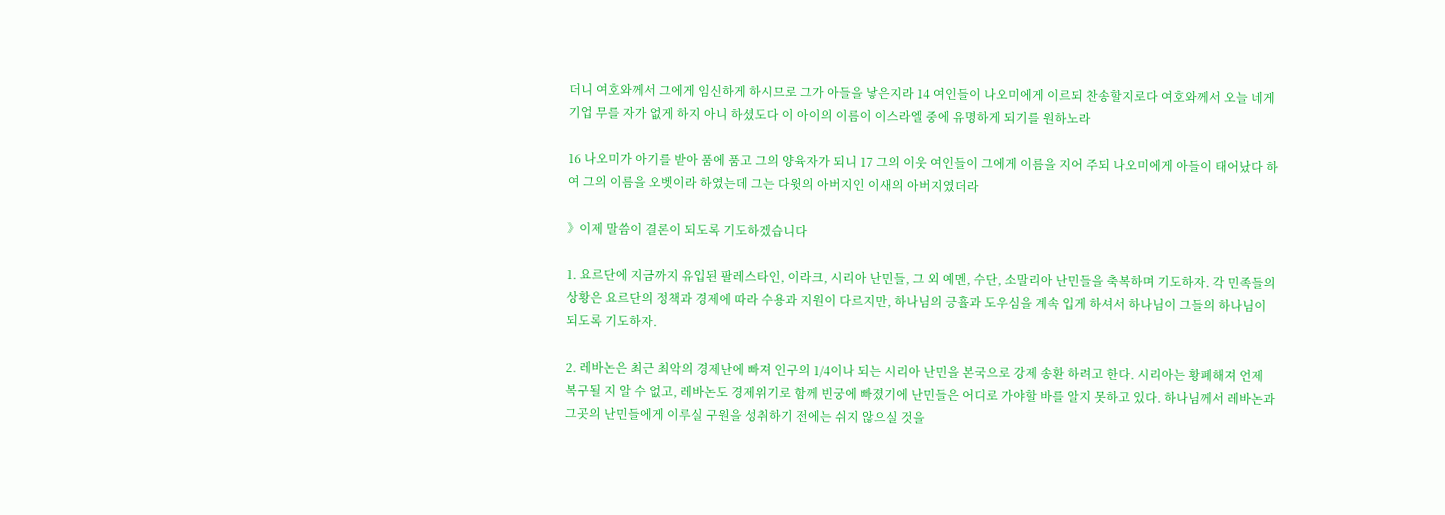더니 여호와께서 그에게 임신하게 하시므로 그가 아들을 낳은지라 14 여인들이 나오미에게 이르되 찬송할지로다 여호와께서 오늘 네게 기업 무를 자가 없게 하지 아니 하셨도다 이 아이의 이름이 이스라엘 중에 유명하게 되기를 원하노라

16 나오미가 아기를 받아 품에 품고 그의 양육자가 되니 17 그의 이웃 여인들이 그에게 이름을 지어 주되 나오미에게 아들이 태어났다 하여 그의 이름을 오벳이라 하였는데 그는 다윗의 아버지인 이새의 아버지였더라

》이제 말씀이 결론이 되도록 기도하겠습니다

1. 요르단에 지금까지 유입된 팔레스타인, 이라크, 시리아 난민들, 그 외 예멘, 수단, 소말리아 난민들을 축복하며 기도하자. 각 민족들의 상황은 요르단의 정책과 경제에 따라 수용과 지원이 다르지만, 하나님의 긍휼과 도우심을 계속 입게 하셔서 하나님이 그들의 하나님이 되도록 기도하자.

2. 레바논은 최근 최악의 경제난에 빠져 인구의 1/4이나 되는 시리아 난민을 본국으로 강제 송환 하려고 한다. 시리아는 황폐해져 언제 복구될 지 알 수 없고, 레바논도 경제위기로 함께 빈궁에 빠졌기에 난민들은 어디로 가야할 바를 알지 못하고 있다. 하나님께서 레바논과 그곳의 난민들에게 이루실 구원을 성취하기 전에는 쉬지 않으실 것을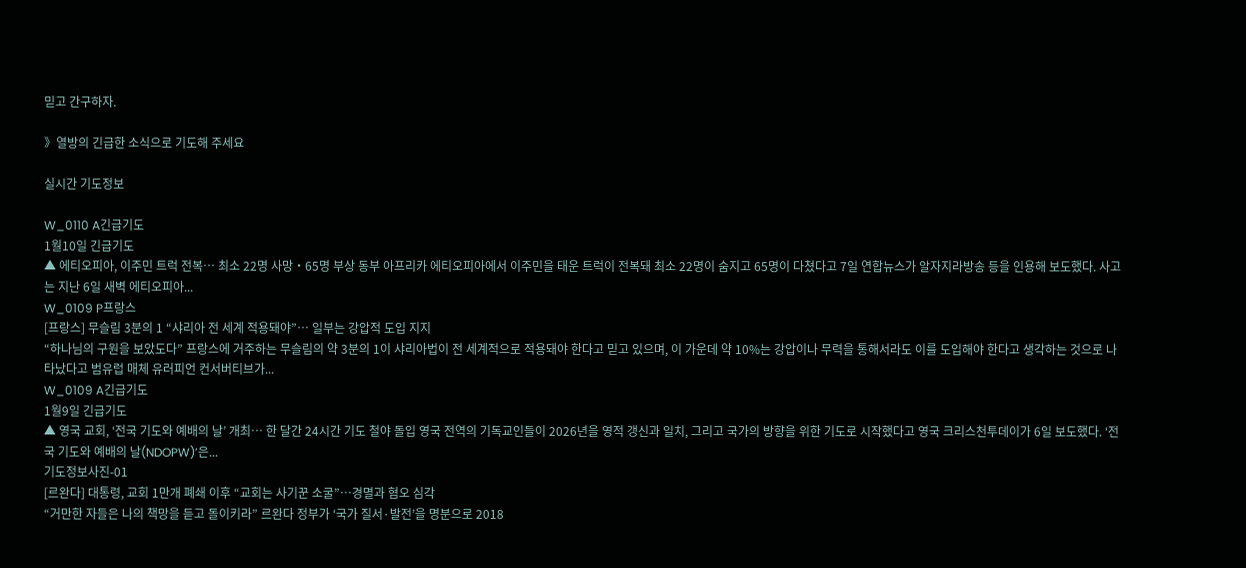믿고 간구하자.

》열방의 긴급한 소식으로 기도해 주세요

실시간 기도정보

W_0110 A긴급기도
1월10일 긴급기도
▲ 에티오피아, 이주민 트럭 전복… 최소 22명 사망‧65명 부상 동부 아프리카 에티오피아에서 이주민을 태운 트럭이 전복돼 최소 22명이 숨지고 65명이 다쳤다고 7일 연합뉴스가 알자지라방송 등을 인용해 보도했다. 사고는 지난 6일 새벽 에티오피아...
W_0109 P프랑스
[프랑스] 무슬림 3분의 1 “샤리아 전 세계 적용돼야”… 일부는 강압적 도입 지지
“하나님의 구원을 보았도다” 프랑스에 거주하는 무슬림의 약 3분의 1이 샤리아법이 전 세계적으로 적용돼야 한다고 믿고 있으며, 이 가운데 약 10%는 강압이나 무력을 통해서라도 이를 도입해야 한다고 생각하는 것으로 나타났다고 범유럽 매체 유러피언 컨서버티브가...
W_0109 A긴급기도
1월9일 긴급기도
▲ 영국 교회, ‘전국 기도와 예배의 날’ 개최… 한 달간 24시간 기도 철야 돌입 영국 전역의 기독교인들이 2026년을 영적 갱신과 일치, 그리고 국가의 방향을 위한 기도로 시작했다고 영국 크리스천투데이가 6일 보도했다. ‘전국 기도와 예배의 날(NDOPW)’은...
기도정보사진-01
[르완다] 대통령, 교회 1만개 폐쇄 이후 “교회는 사기꾼 소굴”…경멸과 혐오 심각
“거만한 자들은 나의 책망을 듣고 돌이키라” 르완다 정부가 ‘국가 질서·발전’을 명분으로 2018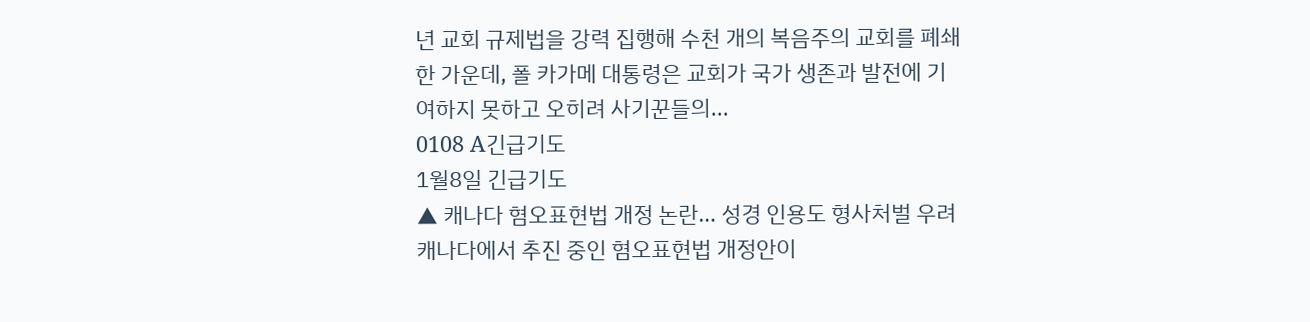년 교회 규제법을 강력 집행해 수천 개의 복음주의 교회를 폐쇄한 가운데, 폴 카가메 대통령은 교회가 국가 생존과 발전에 기여하지 못하고 오히려 사기꾼들의...
0108 A긴급기도
1월8일 긴급기도
▲ 캐나다 혐오표현법 개정 논란… 성경 인용도 형사처벌 우려 캐나다에서 추진 중인 혐오표현법 개정안이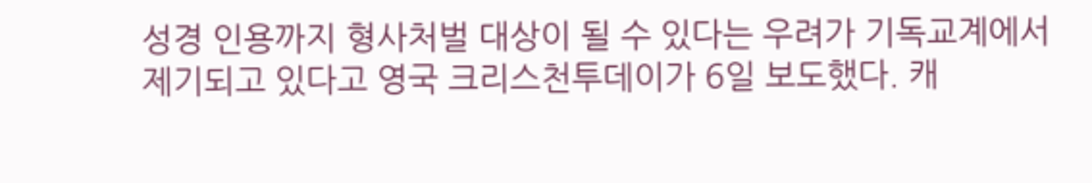성경 인용까지 형사처벌 대상이 될 수 있다는 우려가 기독교계에서 제기되고 있다고 영국 크리스천투데이가 6일 보도했다. 캐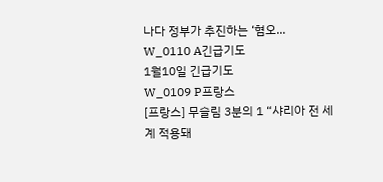나다 정부가 추진하는 ‘혐오...
W_0110 A긴급기도
1월10일 긴급기도
W_0109 P프랑스
[프랑스] 무슬림 3분의 1 “샤리아 전 세계 적용돼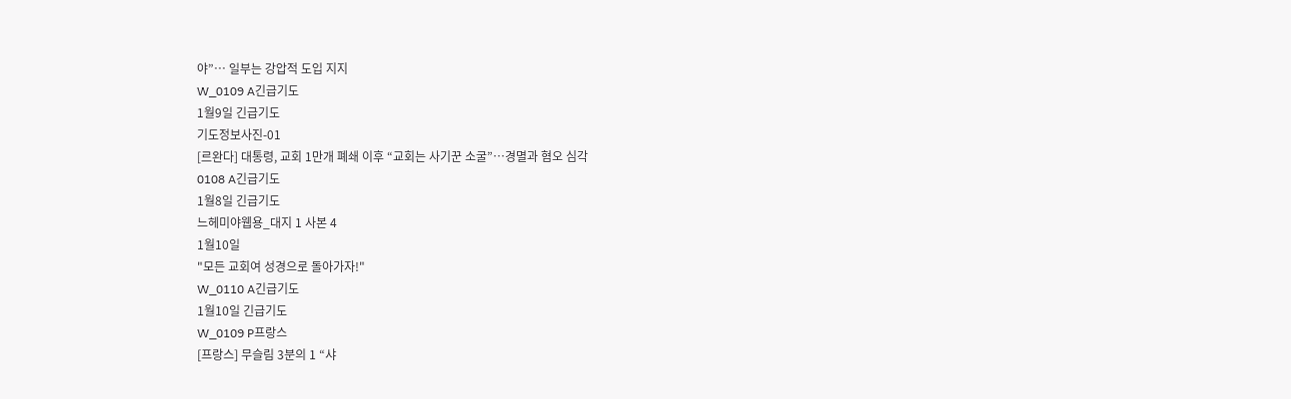야”… 일부는 강압적 도입 지지
W_0109 A긴급기도
1월9일 긴급기도
기도정보사진-01
[르완다] 대통령, 교회 1만개 폐쇄 이후 “교회는 사기꾼 소굴”…경멸과 혐오 심각
0108 A긴급기도
1월8일 긴급기도
느헤미야웹용_대지 1 사본 4
1월10일
"모든 교회여 성경으로 돌아가자!"
W_0110 A긴급기도
1월10일 긴급기도
W_0109 P프랑스
[프랑스] 무슬림 3분의 1 “샤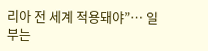리아 전 세계 적용돼야”… 일부는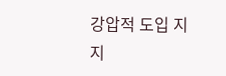강압적 도입 지지